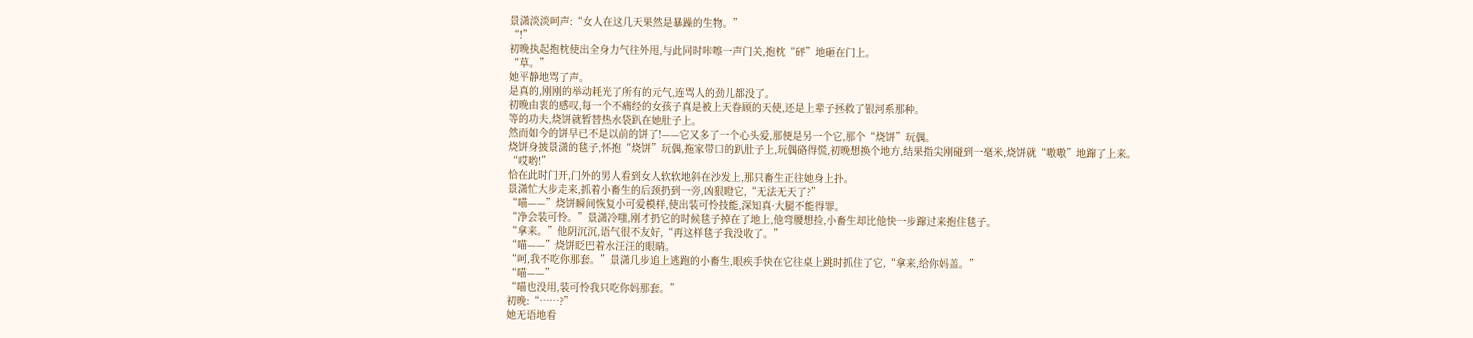景潇淡淡呵声:“女人在这几天果然是暴躁的生物。”
“!”
初晚执起抱枕使出全身力气往外甩,与此同时咔嚓一声门关,抱枕“砰”地砸在门上。
“草。”
她平静地骂了声。
是真的,刚刚的举动耗光了所有的元气,连骂人的劲儿都没了。
初晚由衷的感叹,每一个不痛经的女孩子真是被上天眷顾的天使,还是上辈子拯救了银河系那种。
等的功夫,烧饼就暂替热水袋趴在她肚子上。
然而如今的饼早已不是以前的饼了!——它又多了一个心头爱,那便是另一个它,那个“烧饼”玩偶。
烧饼身披景潇的毯子,怀抱“烧饼”玩偶,拖家带口的趴肚子上,玩偶硌得慌,初晚想换个地方,结果指尖刚碰到一毫米,烧饼就“嗷嗷”地蹿了上来。
“哎哟!”
恰在此时门开,门外的男人看到女人软软地斜在沙发上,那只畜生正往她身上扑。
景潇忙大步走来,抓着小畜生的后颈扔到一旁,凶狠瞪它,“无法无天了?”
“喵——”烧饼瞬间恢复小可爱模样,使出装可怜技能,深知真·大腿不能得罪。
“净会装可怜。”景潇冷嗤,刚才扔它的时候毯子掉在了地上,他弯腰想捡,小畜生却比他快一步蹿过来抱住毯子。
“拿来。”他阴沉沉,语气很不友好,“再这样毯子我没收了。”
“喵——”烧饼眨巴着水汪汪的眼睛。
“呵,我不吃你那套。”景潇几步追上逃跑的小畜生,眼疾手快在它往桌上跳时抓住了它,“拿来,给你妈盖。”
“喵——”
“喵也没用,装可怜我只吃你妈那套。”
初晚:“……?”
她无语地看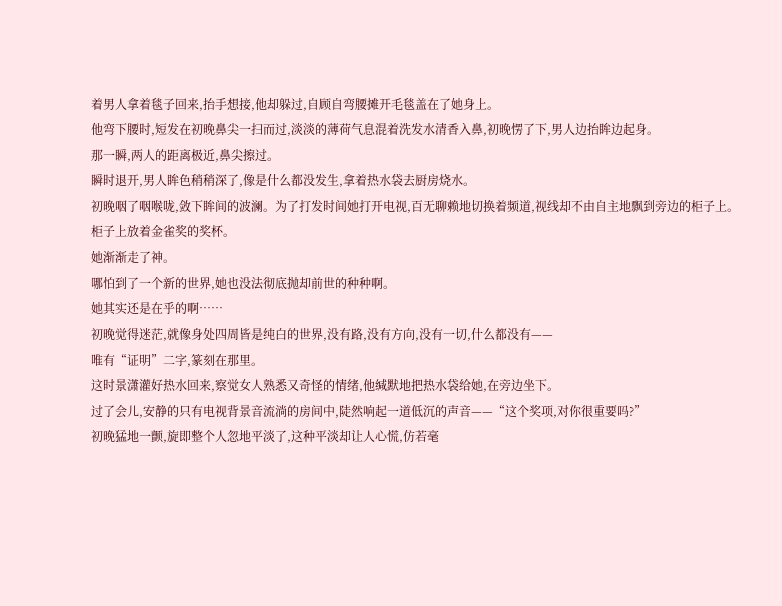着男人拿着毯子回来,抬手想接,他却躲过,自顾自弯腰摊开毛毯盖在了她身上。
他弯下腰时,短发在初晚鼻尖一扫而过,淡淡的薄荷气息混着洗发水清香入鼻,初晚愣了下,男人边抬眸边起身。
那一瞬,两人的距离极近,鼻尖擦过。
瞬时退开,男人眸色稍稍深了,像是什么都没发生,拿着热水袋去厨房烧水。
初晚咽了咽喉咙,敛下眸间的波澜。为了打发时间她打开电视,百无聊赖地切换着频道,视线却不由自主地飘到旁边的柜子上。
柜子上放着金雀奖的奖杯。
她渐渐走了神。
哪怕到了一个新的世界,她也没法彻底抛却前世的种种啊。
她其实还是在乎的啊……
初晚觉得迷茫,就像身处四周皆是纯白的世界,没有路,没有方向,没有一切,什么都没有——
唯有“证明”二字,篆刻在那里。
这时景潇灌好热水回来,察觉女人熟悉又奇怪的情绪,他缄默地把热水袋给她,在旁边坐下。
过了会儿,安静的只有电视背景音流淌的房间中,陡然响起一道低沉的声音——“这个奖项,对你很重要吗?”
初晚猛地一颤,旋即整个人忽地平淡了,这种平淡却让人心慌,仿若毫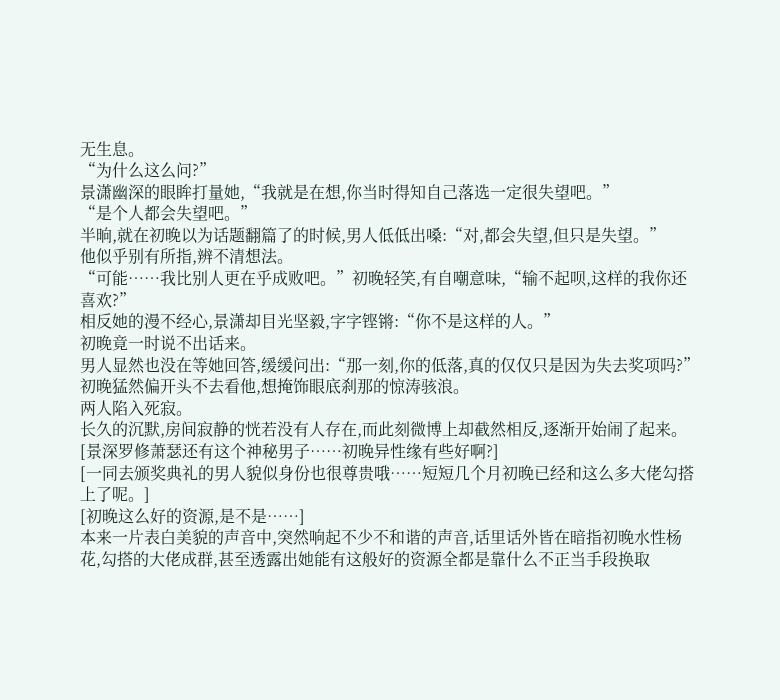无生息。
“为什么这么问?”
景潇幽深的眼眸打量她,“我就是在想,你当时得知自己落选一定很失望吧。”
“是个人都会失望吧。”
半晌,就在初晚以为话题翻篇了的时候,男人低低出嗓:“对,都会失望,但只是失望。”
他似乎别有所指,辨不清想法。
“可能……我比别人更在乎成败吧。”初晚轻笑,有自嘲意味,“输不起呗,这样的我你还喜欢?”
相反她的漫不经心,景潇却目光坚毅,字字铿锵:“你不是这样的人。”
初晚竟一时说不出话来。
男人显然也没在等她回答,缓缓问出:“那一刻,你的低落,真的仅仅只是因为失去奖项吗?”
初晚猛然偏开头不去看他,想掩饰眼底刹那的惊涛骇浪。
两人陷入死寂。
长久的沉默,房间寂静的恍若没有人存在,而此刻微博上却截然相反,逐渐开始闹了起来。
[景深罗修萧瑟还有这个神秘男子……初晚异性缘有些好啊?]
[一同去颁奖典礼的男人貌似身份也很尊贵哦……短短几个月初晚已经和这么多大佬勾搭上了呢。]
[初晚这么好的资源,是不是……]
本来一片表白美貌的声音中,突然响起不少不和谐的声音,话里话外皆在暗指初晚水性杨花,勾搭的大佬成群,甚至透露出她能有这般好的资源全都是靠什么不正当手段换取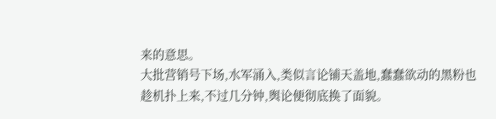来的意思。
大批营销号下场,水军涌入,类似言论铺天盖地,蠢蠢欲动的黑粉也趁机扑上来,不过几分钟,舆论便彻底换了面貌。